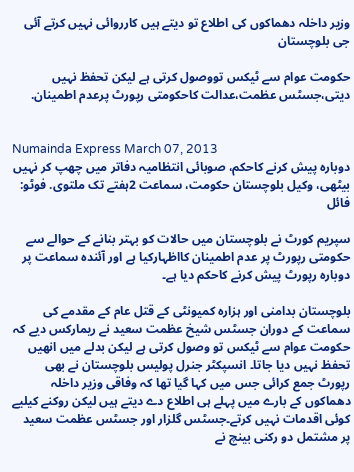وزیر داخلہ دھماکوں کی اطلاع تو دیتے ہیں کارروائی نہیں کرتے آئی جی بلوچستان

حکومت عوام سے ٹیکس تووصول کرتی ہے لیکن تحفظ نہیں دیتی،جسٹس عظمت،عدالت کاحکومتی رپورٹ پرعدم اطمینان.


Numainda Express March 07, 2013
دوبارہ پیش کرنے کاحکم، صوبائی انتظامیہ دفاتر میں چھپ کر نہیں بیٹھی، وکیل بلوچستان حکومت، سماعت 2ہفتے تک ملتوی. فوٹو: فائل

سپریم کورٹ نے بلوچستان میں حالات کو بہتر بنانے کے حوالے سے حکومتی رپورٹ پر عدم اطمینان کااظہارکیا ہے اور آئندہ سماعت پر دوبارہ رپورٹ پیش کرنے کاحکم دیا ہے۔

بلوچستان بدامنی اور ہزارہ کمیونٹی کے قتل عام کے مقدمے کی سماعت کے دوران جسٹس شیخ عظمت سعید نے ریمارکس دیے کہ حکومت عوام سے ٹیکس تو وصول کرتی ہے لیکن بدلے میں انھیں تحفظ نہیں دیا جاتا۔ انسپکٹر جنرل پولیس بلوچستان نے بھی رپورٹ جمع کرائی جس میں کہا گیا تھا کہ وفاقی وزیر داخلہ دھماکوں کے بارے میں پہلے ہی اطلاع دے دیتے ہیں لیکن روکنے کیلیے کوئی اقدمات نہیں کرتے۔جسٹس گلزار اور جسٹس عظمت سعید پر مشتمل دو رکنی بینچ نے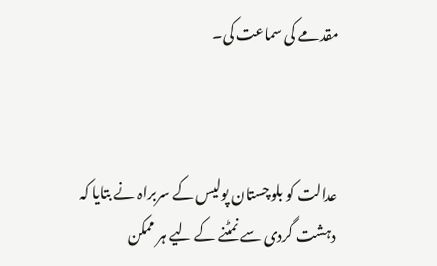مقدمے کی سماعت کی۔



عدالت کو بلوچستان پولیس کے سربراہ نے بتایا کہ دہشت گردی سے نمٹنے کے لیے ہر ممکن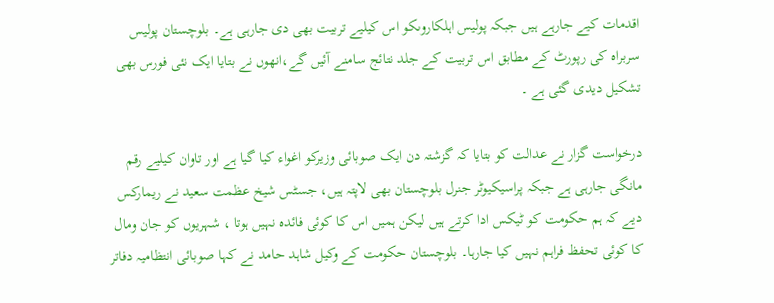اقدمات کیے جارہے ہیں جبکہ پولیس اہلکاروںکو اس کیلیے تربیت بھی دی جارہی ہے۔ بلوچستان پولیس سربراہ کی رپورٹ کے مطابق اس تربیت کے جلد نتائج سامنے آئیں گے،انھوں نے بتایا ایک نئی فورس بھی تشکیل دیدی گئی ہے ۔

درخواست گزار نے عدالت کو بتایا کہ گزشتہ دن ایک صوبائی وزیرکو اغواء کیا گیا ہے اور تاوان کیلیے رقم مانگی جارہی ہے جبکہ پراسیکیوٹر جنرل بلوچستان بھی لاپتہ ہیں، جسٹس شیخ عظمت سعید نے ریمارکس دیے کہ ہم حکومت کو ٹیکس ادا کرتے ہیں لیکن ہمیں اس کا کوئی فائدہ نہیں ہوتا ، شہریوں کو جان ومال کا کوئی تحفظ فراہم نہیں کیا جارہا۔ بلوچستان حکومت کے وکیل شاہد حامد نے کہا صوبائی انتظامیہ دفاتر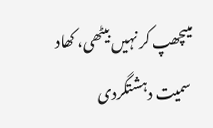میںچھپ کر نہیں بیٹھی، کھاد سمیت دہشتگردی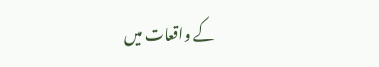کے واقعات میں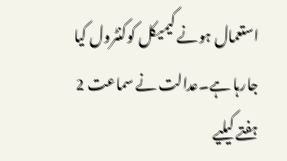استعمال ہونے کیمیکل کوکنٹرول کیا جارہا ہے۔عدالت نے سماعت 2 ہفتے کیلیے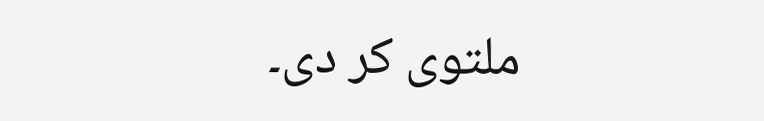ملتوی کر دی۔